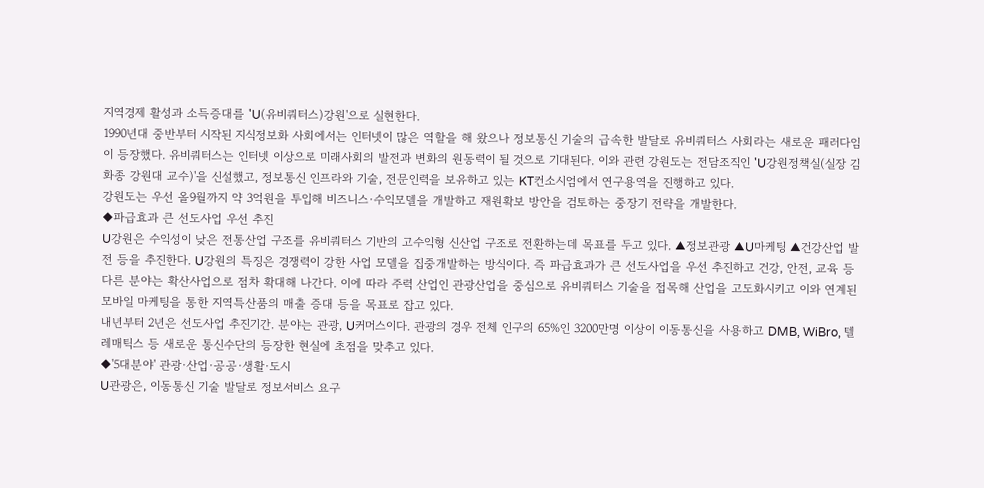지역경제 활성과 소득증대를 'U(유비쿼터스)강원'으로 실현한다.
1990년대 중반부터 시작된 지식정보화 사회에서는 인터넷이 많은 역할을 해 왔으나 정보통신 기술의 급속한 발달로 유비쿼터스 사회라는 새로운 패러다임이 등장했다. 유비쿼터스는 인터넷 이상으로 미래사회의 발전과 변화의 원동력이 될 것으로 기대된다. 이와 관련 강원도는 전담조직인 'U강원정책실(실장 김화종 강원대 교수)'을 신설했고, 정보통신 인프라와 기술, 전문인력을 보유하고 있는 KT컨소시엄에서 연구용역을 진행하고 있다.
강원도는 우선 올9월까지 약 3억원을 투입해 비즈니스·수익모델을 개발하고 재원확보 방안을 검토하는 중장기 전략을 개발한다.
◆파급효과 큰 선도사업 우선 추진
U강원은 수익성이 낮은 전통산업 구조를 유비쿼터스 기반의 고수익형 신산업 구조로 전환하는데 목표를 두고 있다. ▲정보관광 ▲U마케팅 ▲건강산업 발전 등을 추진한다. U강원의 특징은 경쟁력이 강한 사업 모델을 집중개발하는 방식이다. 즉 파급효과가 큰 선도사업을 우선 추진하고 건강, 안전, 교육 등 다른 분야는 확산사업으로 점차 확대해 나간다. 이에 따라 주력 산업인 관광산업을 중심으로 유비쿼터스 기술을 접목해 산업을 고도화시키고 이와 연계된 모바일 마케팅을 통한 지역특산품의 매출 증대 등을 목표로 잡고 있다.
내년부터 2년은 선도사업 추진기간. 분야는 관광, U커머스이다. 관광의 경우 전체 인구의 65%인 3200만명 이상이 이동통신을 사용하고 DMB, WiBro, 텔레매틱스 등 새로운 통신수단의 등장한 현실에 초점을 맞추고 있다.
◆'5대분야' 관광·산업·공공·생활·도시
U관광은, 이동통신 기술 발달로 정보서비스 요구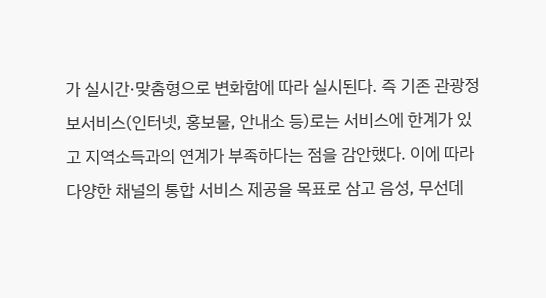가 실시간·맞춤형으로 변화함에 따라 실시된다. 즉 기존 관광정보서비스(인터넷, 홍보물, 안내소 등)로는 서비스에 한계가 있고 지역소득과의 연계가 부족하다는 점을 감안했다. 이에 따라 다양한 채널의 통합 서비스 제공을 목표로 삼고 음성, 무선데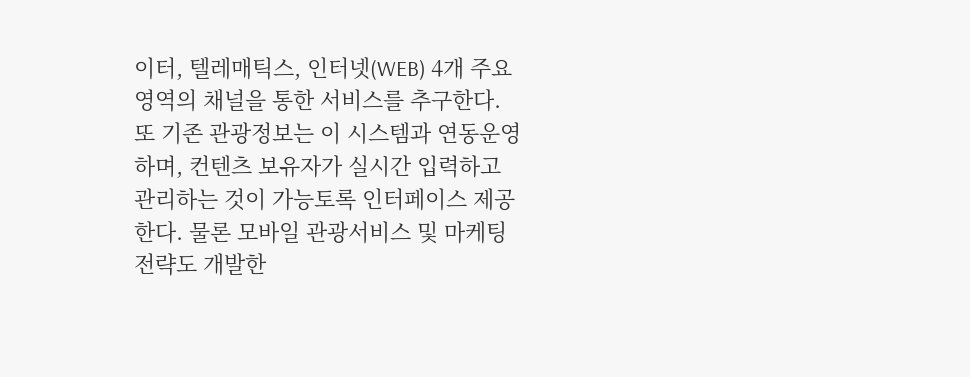이터, 텔레매틱스, 인터넷(WEB) 4개 주요 영역의 채널을 통한 서비스를 추구한다. 또 기존 관광정보는 이 시스템과 연동운영하며, 컨텐츠 보유자가 실시간 입력하고 관리하는 것이 가능토록 인터페이스 제공한다. 물론 모바일 관광서비스 및 마케팅 전략도 개발한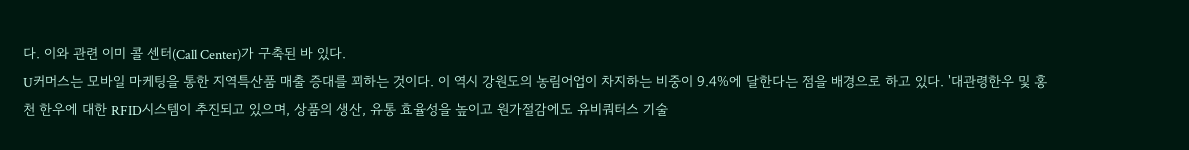다. 이와 관련 이미 콜 센터(Call Center)가 구축된 바 있다.
U커머스는 모바일 마케팅을 통한 지역특산품 매출 증대를 꾀하는 것이다. 이 역시 강원도의 농림어업이 차지하는 비중이 9.4%에 달한다는 점을 배경으로 하고 있다. '대관령한우 및 홍천 한우에 대한 RFID시스템이 추진되고 있으며, 상품의 생산, 유통 효율성을 높이고 원가절감에도 유비쿼터스 기술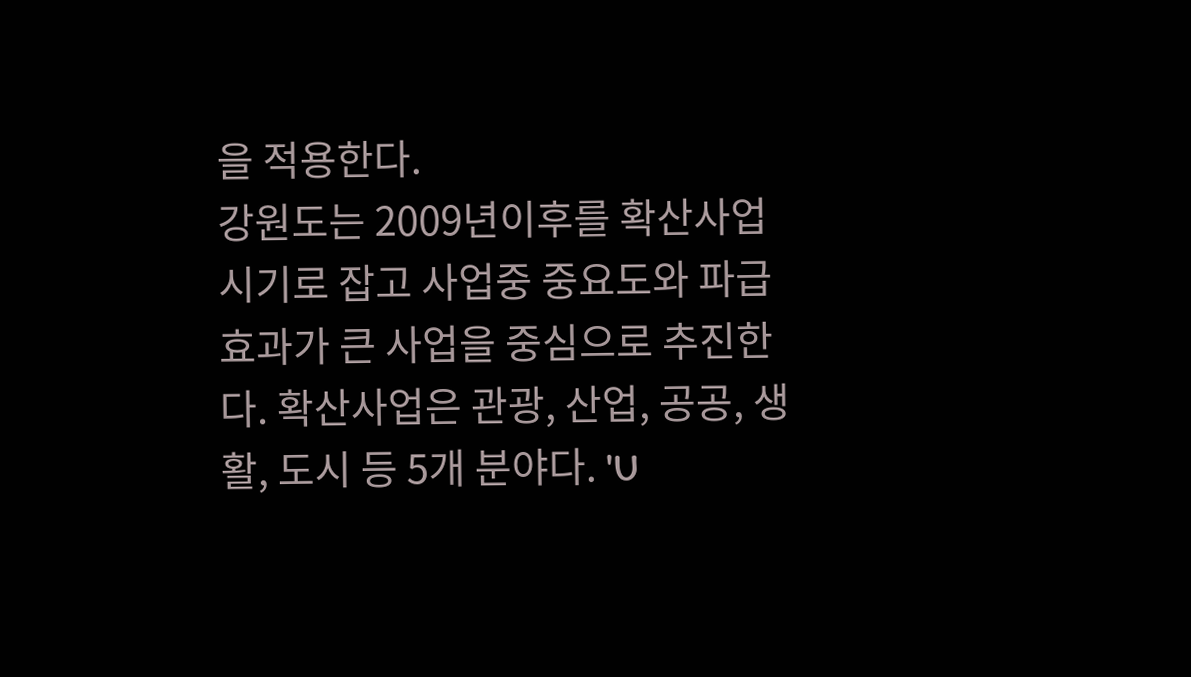을 적용한다.
강원도는 2009년이후를 확산사업 시기로 잡고 사업중 중요도와 파급효과가 큰 사업을 중심으로 추진한다. 확산사업은 관광, 산업, 공공, 생활, 도시 등 5개 분야다. 'U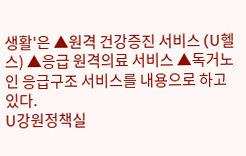생활'은 ▲원격 건강증진 서비스 (U헬스) ▲응급 원격의료 서비스 ▲독거노인 응급구조 서비스를 내용으로 하고 있다.
U강원정책실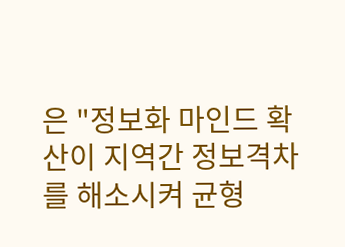은 "정보화 마인드 확산이 지역간 정보격차를 해소시켜 균형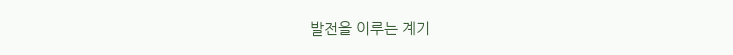발전을 이루는 계기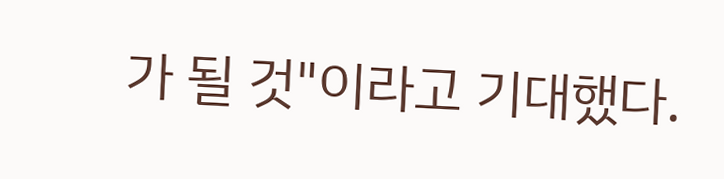가 될 것"이라고 기대했다.